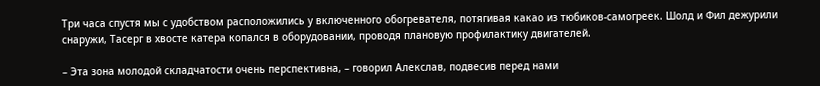Три часа спустя мы с удобством расположились у включенного обогревателя, потягивая какао из тюбиков-самогреек. Шолд и Фил дежурили снаружи, Тасерг в хвосте катера копался в оборудовании, проводя плановую профилактику двигателей.

– Эта зона молодой складчатости очень перспективна, – говорил Алекслав, подвесив перед нами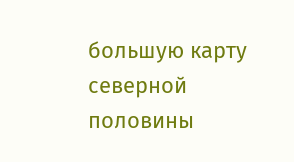большую карту северной половины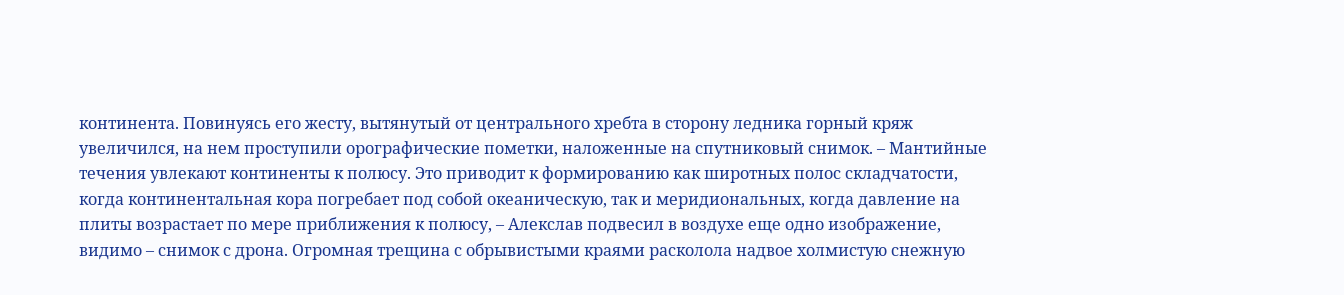континента. Повинуясь его жесту, вытянутый от центрального хребта в сторону ледника горный кряж увеличился, на нем проступили орографические пометки, наложенные на спутниковый снимок. – Мантийные течения увлекают континенты к полюсу. Это приводит к формированию как широтных полос складчатости, когда континентальная кора погребает под собой океаническую, так и меридиональных, когда давление на плиты возрастает по мере приближения к полюсу, – Алекслав подвесил в воздухе еще одно изображение, видимо – снимок с дрона. Огромная трещина с обрывистыми краями расколола надвое холмистую снежную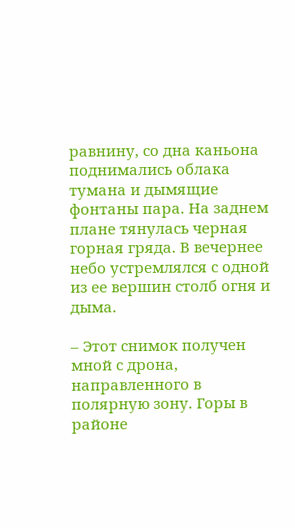равнину, со дна каньона поднимались облака тумана и дымящие фонтаны пара. На заднем плане тянулась черная горная гряда. В вечернее небо устремлялся с одной из ее вершин столб огня и дыма.

– Этот снимок получен мной с дрона, направленного в полярную зону. Горы в районе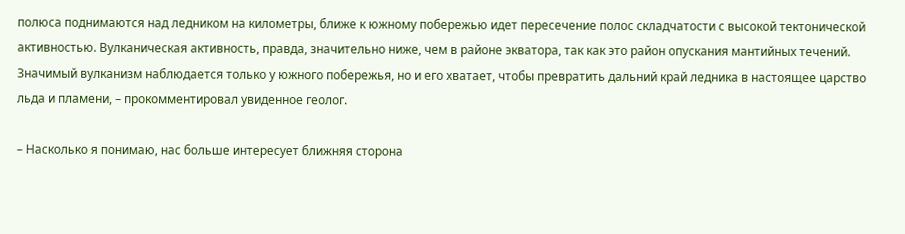полюса поднимаются над ледником на километры, ближе к южному побережью идет пересечение полос складчатости с высокой тектонической активностью. Вулканическая активность, правда, значительно ниже, чем в районе экватора, так как это район опускания мантийных течений. Значимый вулканизм наблюдается только у южного побережья, но и его хватает, чтобы превратить дальний край ледника в настоящее царство льда и пламени, – прокомментировал увиденное геолог.

– Насколько я понимаю, нас больше интересует ближняя сторона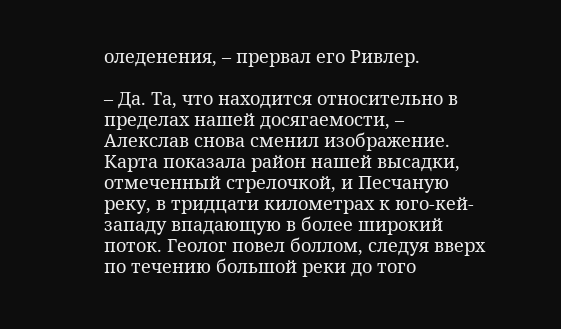оледенения, – прервал его Ривлер.

– Да. Та, что находится относительно в пределах нашей досягаемости, – Алекслав снова сменил изображение. Карта показала район нашей высадки, отмеченный стрелочкой, и Песчаную реку, в тридцати километрах к юго-кей-западу впадающую в более широкий поток. Геолог повел боллом, следуя вверх по течению большой реки до того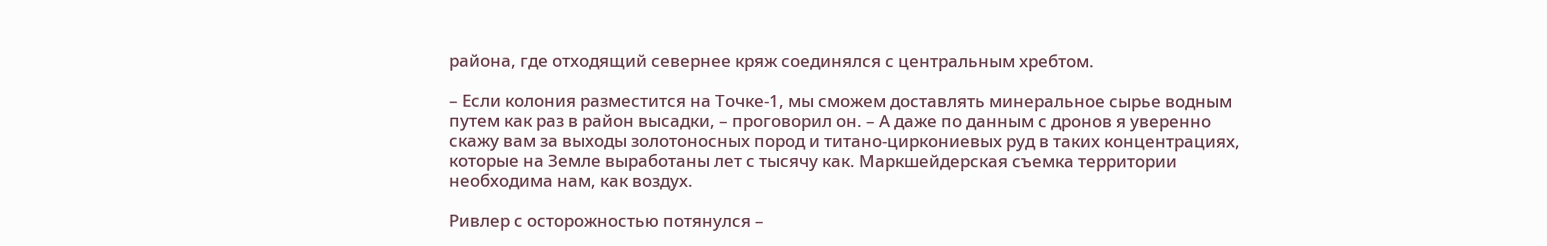района, где отходящий севернее кряж соединялся с центральным хребтом.

– Если колония разместится на Точке-1, мы сможем доставлять минеральное сырье водным путем как раз в район высадки, – проговорил он. – А даже по данным с дронов я уверенно скажу вам за выходы золотоносных пород и титано-циркониевых руд в таких концентрациях, которые на Земле выработаны лет с тысячу как. Маркшейдерская съемка территории необходима нам, как воздух.

Ривлер с осторожностью потянулся –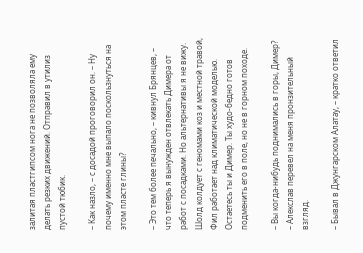залитая пластгипсом нога не позволяла ему делать резких движений. Отправил в утилиз пустой тюбик.

– Как назло, – с досадой проговорил он. – Ну почему именно мне выпало поскользнуться на этом пласте глины?

– Это тем более печально, – кивнул Брянцев, – что теперь я вынужден отвлекать Димера от работ с посадками. Но альтернативы я не вижу. Шолд колдует с геномами коз и местной травой, Фил работает над климатической моделью. Остаетесь ты и Димер. Ты худо-бедно готов подменить его в поле, но не в горном походе.

– Вы когда-нибудь поднимались в горы, Димер? – Алекслав перевел на меня пронзительный взгляд.

– Бывал в Джунгарском Алатау, – кратко ответил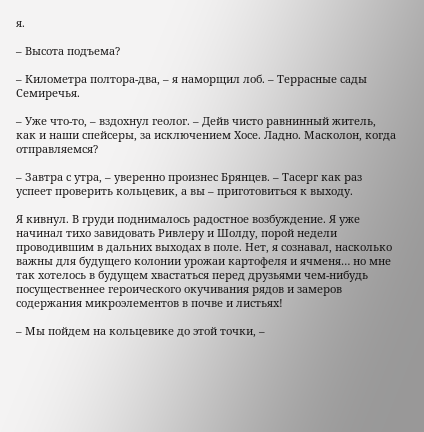я.

– Высота подъема?

– Километра полтора-два, – я наморщил лоб. – Террасные сады Семиречья.

– Уже что-то, – вздохнул геолог. – Дейв чисто равнинный житель, как и наши спейсеры, за исключением Хосе. Ладно. Масколон, когда отправляемся?

– Завтра с утра, – уверенно произнес Брянцев. – Тасерг как раз успеет проверить кольцевик, а вы – приготовиться к выходу.

Я кивнул. В груди поднималось радостное возбуждение. Я уже начинал тихо завидовать Ривлеру и Шолду, порой недели проводившим в дальних выходах в поле. Нет, я сознавал, насколько важны для будущего колонии урожаи картофеля и ячменя… но мне так хотелось в будущем хвастаться перед друзьями чем-нибудь посущественнее героического окучивания рядов и замеров содержания микроэлементов в почве и листьях!

– Мы пойдем на кольцевике до этой точки, –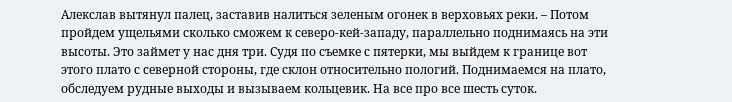Алекслав вытянул палец, заставив налиться зеленым огонек в верховьях реки. – Потом пройдем ущельями сколько сможем к северо-кей-западу, параллельно поднимаясь на эти высоты. Это займет у нас дня три. Судя по съемке с пятерки, мы выйдем к границе вот этого плато с северной стороны, где склон относительно пологий. Поднимаемся на плато, обследуем рудные выходы и вызываем кольцевик. На все про все шесть суток.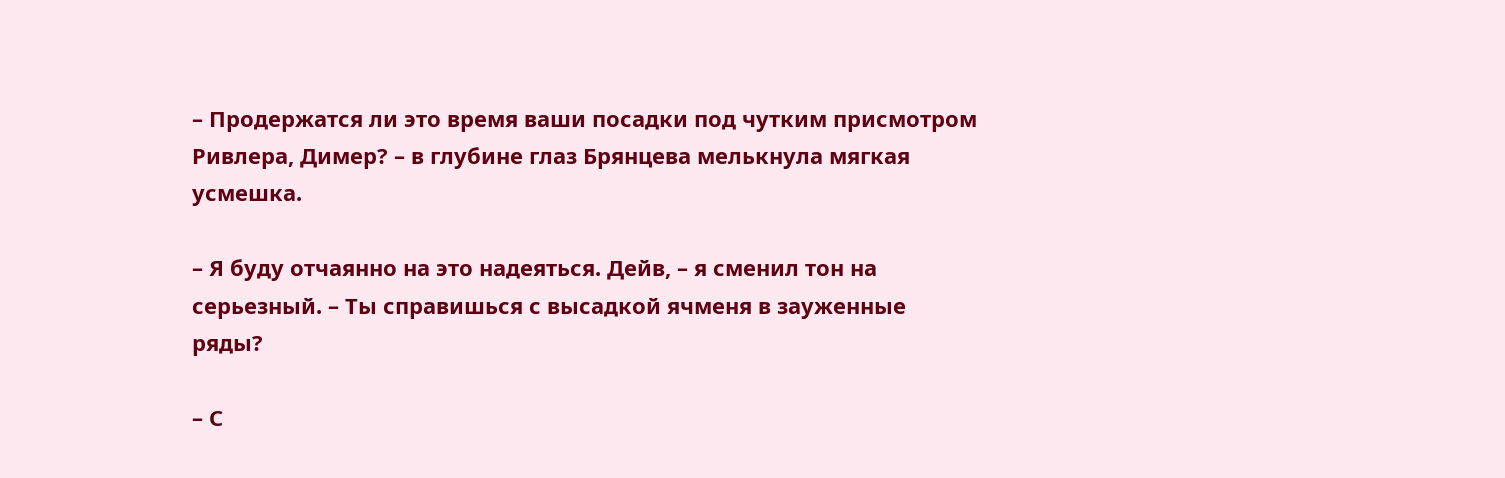– Продержатся ли это время ваши посадки под чутким присмотром Ривлера, Димер? – в глубине глаз Брянцева мелькнула мягкая усмешка.

– Я буду отчаянно на это надеяться. Дейв, – я сменил тон на серьезный. – Ты справишься с высадкой ячменя в зауженные ряды?

– С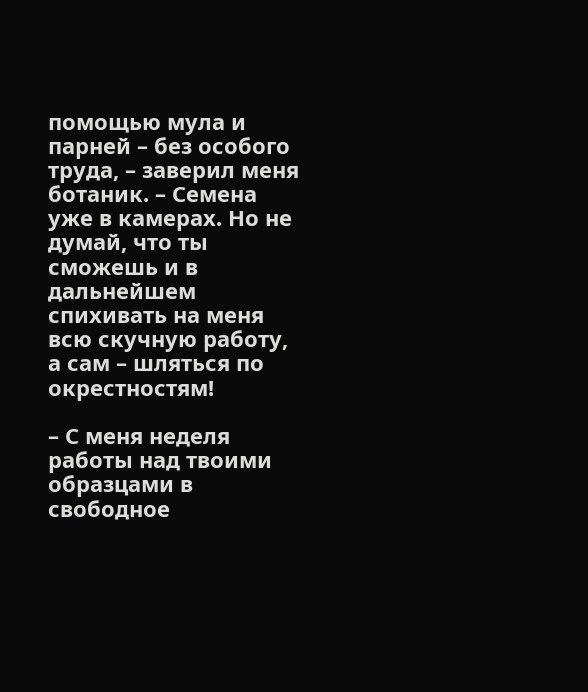помощью мула и парней – без особого труда, – заверил меня ботаник. – Семена уже в камерах. Но не думай, что ты сможешь и в дальнейшем спихивать на меня всю скучную работу, а сам – шляться по окрестностям!

– С меня неделя работы над твоими образцами в свободное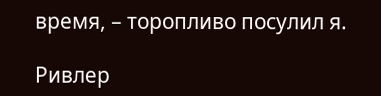время, – торопливо посулил я.

Ривлер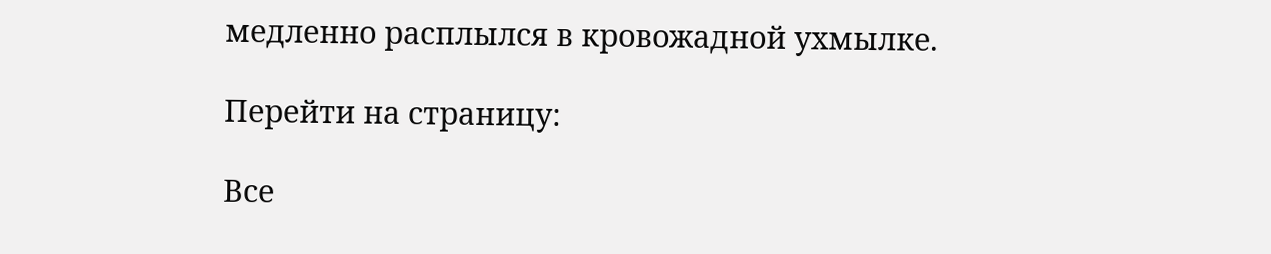медленно расплылся в кровожадной ухмылке.

Перейти на страницу:

Все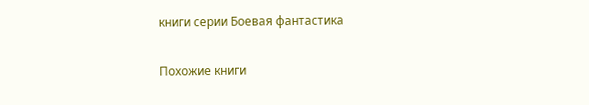книги серии Боевая фантастика

Похожие книги